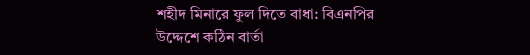শহীদ মিনারে ফুল দিতে বাধা: বিএনপির উদ্দেশে কঠিন বার্তা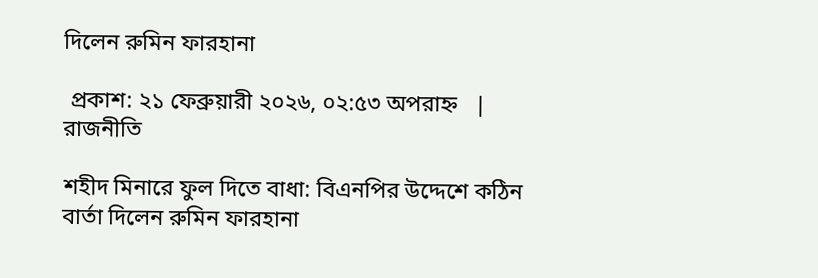দিলেন রুমিন ফারহানা

 প্রকাশ: ২১ ফেব্রুয়ারী ২০২৬, ০২:৫৩ অপরাহ্ন   |   রাজনীতি

শহীদ মিনারে ফুল দিতে বাধা: বিএনপির উদ্দেশে কঠিন বার্তা দিলেন রুমিন ফারহানা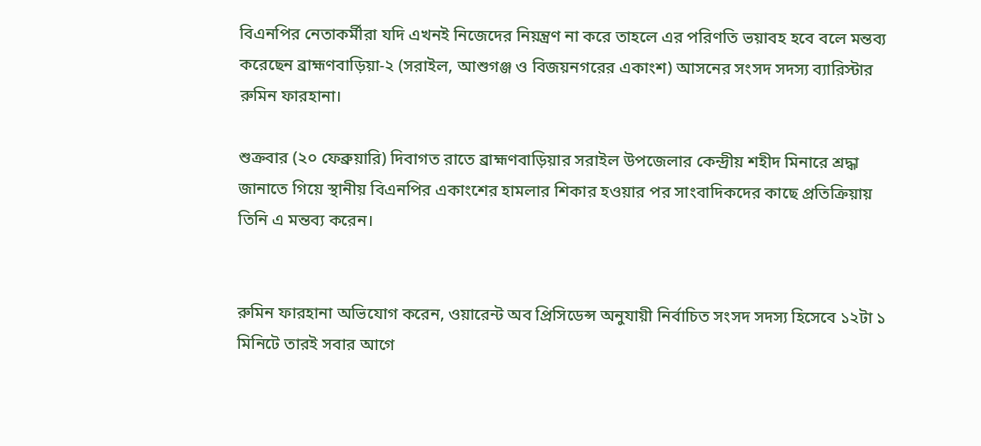বিএনপির নেতাকর্মীরা যদি এখনই নিজেদের নিয়ন্ত্রণ না করে তাহলে এর পরিণতি ভয়াবহ হবে বলে মন্তব্য করেছেন ব্রাহ্মণবাড়িয়া-২ (সরাইল, আশুগঞ্জ ও বিজয়নগরের একাংশ) আসনের সংসদ সদস্য ব্যারিস্টার রুমিন ফারহানা।

শুক্রবার (২০ ফেব্রুয়ারি) দিবাগত রাতে ব্রাহ্মণবাড়িয়ার সরাইল উপজেলার কেন্দ্রীয় শহীদ মিনারে শ্রদ্ধা জানাতে গিয়ে স্থানীয় বিএনপির একাংশের হামলার শিকার হওয়ার পর সাংবাদিকদের কাছে প্রতিক্রিয়ায় তিনি এ মন্তব্য করেন।


রুমিন ফারহানা অভিযোগ করেন, ওয়ারেন্ট অব প্রিসিডেন্স অনুযায়ী নির্বাচিত সংসদ সদস্য হিসেবে ১২টা ১ মিনিটে তারই সবার আগে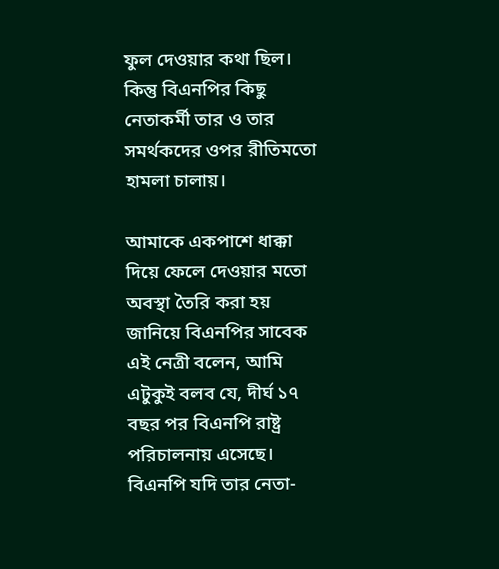ফুল দেওয়ার কথা ছিল। কিন্তু বিএনপির কিছু নেতাকর্মী তার ও তার সমর্থকদের ওপর রীতিমতো হামলা চালায়।

আমাকে একপাশে ধাক্কা দিয়ে ফেলে দেওয়ার মতো অবস্থা তৈরি করা হয় জানিয়ে বিএনপির সাবেক এই নেত্রী বলেন, আমি এটুকুই বলব যে, দীর্ঘ ১৭ বছর পর বিএনপি রাষ্ট্র পরিচালনায় এসেছে। বিএনপি যদি তার নেতা-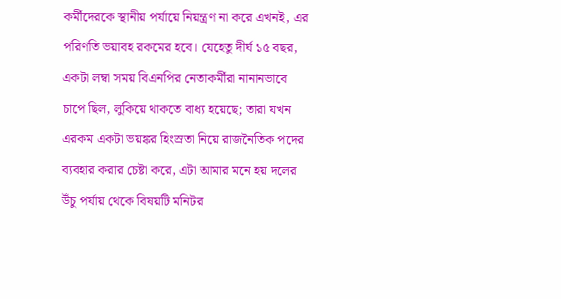কর্মীদেরকে স্থানীয় পর্যায়ে নিয়ন্ত্রণ না করে এখনই, এর পরিণতি ভয়াবহ রকমের হবে। যেহেতু দীর্ঘ ১৫ বছর, একটা লম্বা সময় বিএনপির নেতাকর্মীরা নানানভাবে চাপে ছিল, লুকিয়ে থাকতে বাধ্য হয়েছে; তারা যখন এরকম একটা ভয়ঙ্কর হিংস্রতা নিয়ে রাজনৈতিক পদের ব্যবহার করার চেষ্টা করে, এটা আমার মনে হয় দলের উঁচু পর্যায় থেকে বিষয়টি মনিটর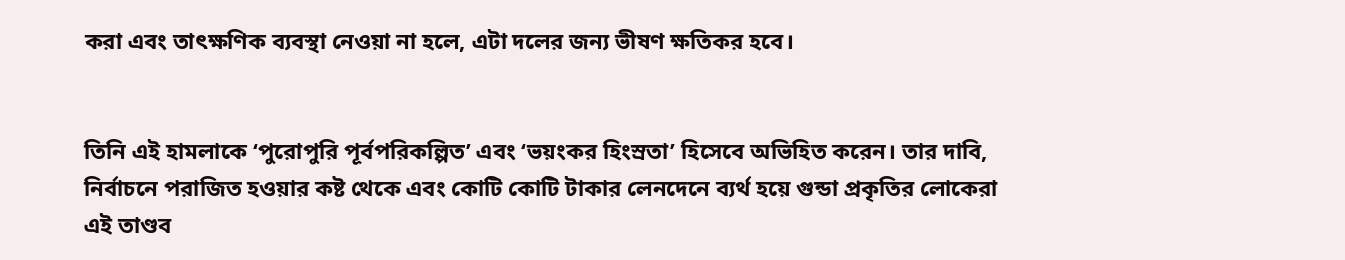করা এবং তাৎক্ষণিক ব্যবস্থা নেওয়া না হলে, এটা দলের জন্য ভীষণ ক্ষতিকর হবে।


তিনি এই হামলাকে ‘পুরোপুরি পূর্বপরিকল্পিত’ এবং ‘ভয়ংকর হিংস্রতা’ হিসেবে অভিহিত করেন। তার দাবি, নির্বাচনে পরাজিত হওয়ার কষ্ট থেকে এবং কোটি কোটি টাকার লেনদেনে ব্যর্থ হয়ে গুন্ডা প্রকৃতির লোকেরা এই তাণ্ডব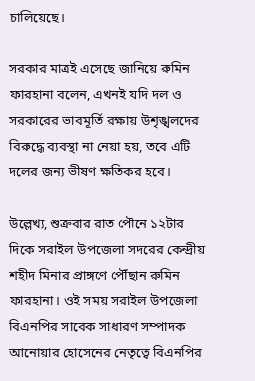চালিয়েছে।

সরকার মাত্রই এসেছে জানিয়ে রুমিন ফারহানা বলেন, এখনই যদি দল ও সরকারের ভাবমূর্তি রক্ষায় উশৃঙ্খলদের বিরুদ্ধে ব্যবস্থা না নেয়া হয়, তবে এটি দলের জন্য ভীষণ ক্ষতিকর হবে।

উল্লেখ্য, শুক্রবার রাত পৌনে ১২টার দিকে সরাইল উপজেলা সদরের কেন্দ্রীয় শহীদ মিনার প্রাঙ্গণে পৌঁছান রুমিন ফারহানা। ওই সময় সরাইল উপজেলা বিএনপির সাবেক সাধারণ সম্পাদক আনোয়ার হোসেনের নেতৃত্বে বিএনপির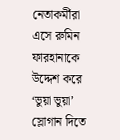নেতাকর্মীরা এসে রুমিন ফারহানাকে উদ্দেশ করে ‘ভুয়া ভুয়া’ স্লোগান দিতে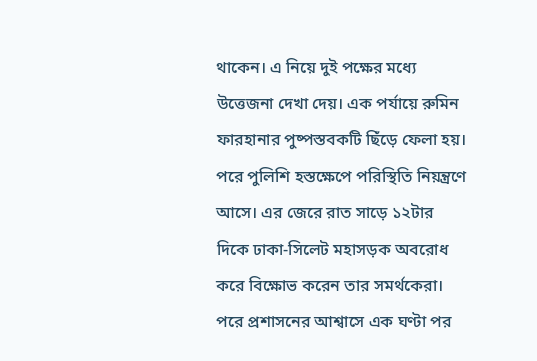থাকেন। এ নিয়ে দুই পক্ষের মধ্যে উত্তেজনা দেখা দেয়। এক পর্যায়ে রুমিন ফারহানার পুষ্পস্তবকটি ছিঁড়ে ফেলা হয়। পরে পুলিশি হস্তক্ষেপে পরিস্থিতি নিয়ন্ত্রণে আসে। এর জেরে রাত সাড়ে ১২টার দিকে ঢাকা-সিলেট মহাসড়ক অবরোধ করে বিক্ষোভ করেন তার সমর্থকেরা। পরে প্রশাসনের আশ্বাসে এক ঘণ্টা পর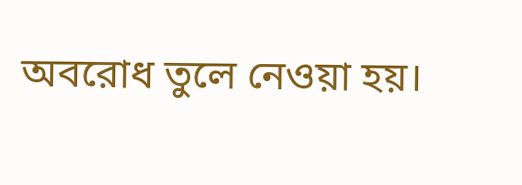অবরোধ তুলে নেওয়া হয়।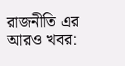রাজনীতি এর আরও খবর: